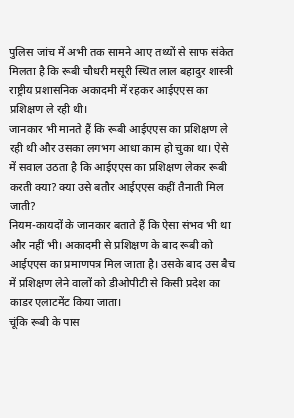पुलिस जांच में अभी तक सामने आए तथ्यों से साफ संकेत मिलता है कि रूबी चौधरी मसूरी स्थित लाल बहादुर शास्त्री राष्ट्रीय प्रशासनिक अकादमी में रहकर आईएएस का प्रशिक्षण ले रही थी।
जानकार भी मानते हैं कि रूबी आईएएस का प्रशिक्षण ले रही थी और उसका लगभग आधा काम हो चुका था। ऐसे में सवाल उठता है कि आईएएस का प्रशिक्षण लेकर रूबी करती क्या? क्या उसे बतौर आईएएस कहीं तैनाती मिल जाती?
नियम-कायदों के जानकार बताते हैं कि ऐसा संभव भी था और नहीं भी। अकादमी से प्रशिक्षण के बाद रूबी को आईएएस का प्रमाणपत्र मिल जाता है। उसके बाद उस बैच में प्रशिक्षण लेने वालों को डीओपीटी से किसी प्रदेश का काडर एलाटमेंट किया जाता।
चूंकि रूबी के पास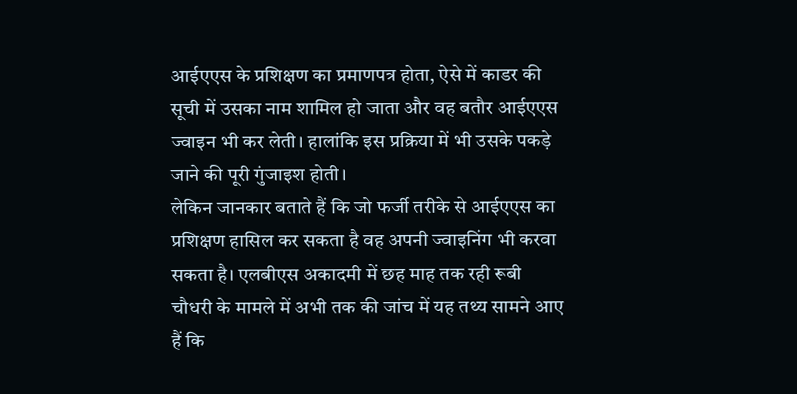आईएएस के प्रशिक्षण का प्रमाणपत्र होता, ऐसे में काडर की सूची में उसका नाम शामिल हो जाता और वह बतौर आईएएस ज्वाइन भी कर लेती। हालांकि इस प्रक्रिया में भी उसके पकड़े जाने की पूरी गुंजाइश होती।
लेकिन जानकार बताते हैं कि जो फर्जी तरीके से आईएएस का प्रशिक्षण हासिल कर सकता है वह अपनी ज्वाइनिंग भी करवा सकता है। एलबीएस अकादमी में छह माह तक रही रूबी चौधरी के मामले में अभी तक की जांच में यह तथ्य सामने आए हैं कि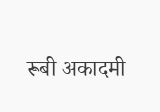रूबी अकादमी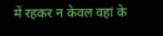में रहकर न केवल वहां के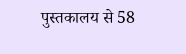पुस्तकालय से 58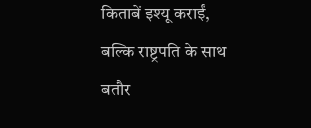किताबें इश्यू कराईं, बल्कि राष्ट्रपति के साथ बतौर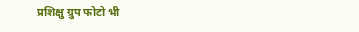प्रशिक्षु ग्रुप फोटो भी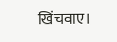खिंचवाए।